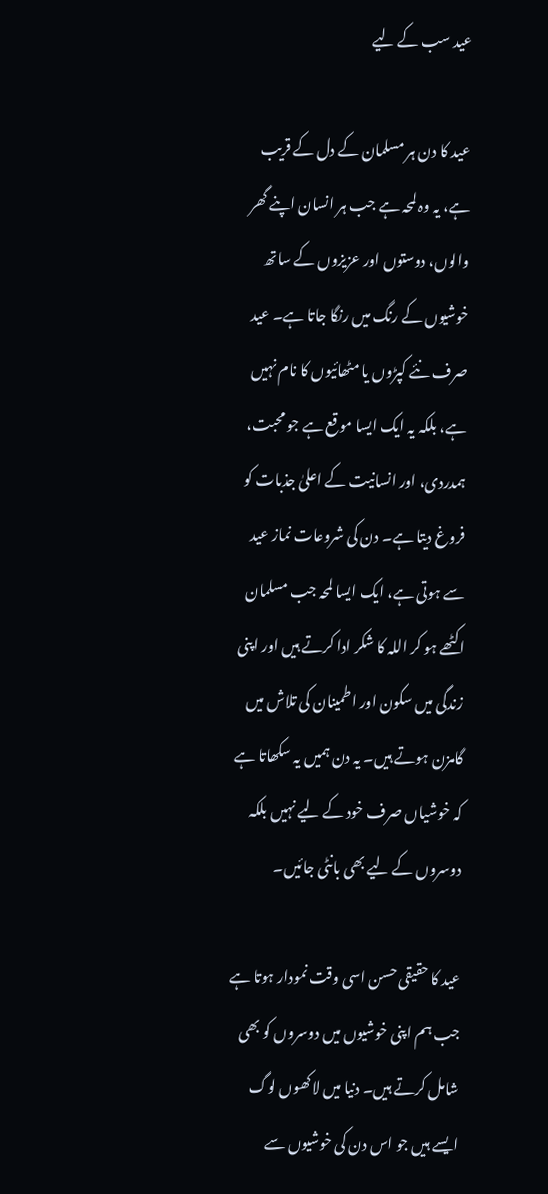عید سب کے لیے

عید کا دن ہر مسلمان کے دل کے قریب ہے، یہ وہ لمحہ ہے جب ہر انسان اپنے گھر والوں، دوستوں اور عزیزوں کے ساتھ خوشیوں کے رنگ میں رنگا جاتا ہے۔ عید صرف نئے کپڑوں یا مٹھائیوں کا نام نہیں ہے، بلکہ یہ ایک ایسا موقع ہے جو محبت، ہمدردی، اور انسانیت کے اعلیٰ جذبات کو فروغ دیتا ہے۔ دن کی شروعات نماز عید سے ہوتی ہے، ایک ایسا لمحہ جب مسلمان اکٹھے ہو کر اللہ کا شکر ادا کرتے ہیں اور اپنی زندگی میں سکون اور اطمینان کی تلاش میں گامزن ہوتے ہیں۔ یہ دن ہمیں یہ سکھاتا ہے کہ خوشیاں صرف خود کے لیے نہیں بلکہ دوسروں کے لیے بھی بانٹی جائیں۔

عید کا حقیقی حسن اسی وقت نمودار ہوتا ہے جب ہم اپنی خوشیوں میں دوسروں کو بھی شامل کرتے ہیں۔ دنیا میں لاکھوں لوگ ایسے ہیں جو اس دن کی خوشیوں سے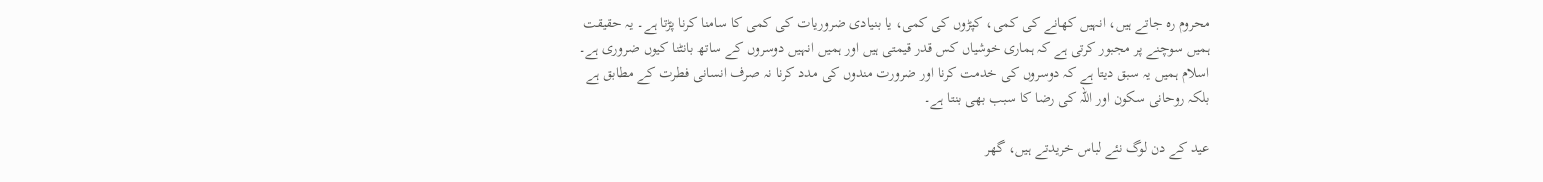محروم رہ جاتے ہیں، انہیں کھانے کی کمی، کپڑوں کی کمی، یا بنیادی ضروریات کی کمی کا سامنا کرنا پڑتا ہے۔ یہ حقیقت ہمیں سوچنے پر مجبور کرتی ہے کہ ہماری خوشیاں کس قدر قیمتی ہیں اور ہمیں انہیں دوسروں کے ساتھ بانٹنا کیوں ضروری ہے۔ اسلام ہمیں یہ سبق دیتا ہے کہ دوسروں کی خدمت کرنا اور ضرورت مندوں کی مدد کرنا نہ صرف انسانی فطرت کے مطابق ہے بلکہ روحانی سکون اور اللہ کی رضا کا سبب بھی بنتا ہے۔

عید کے دن لوگ نئے لباس خریدتے ہیں، گھر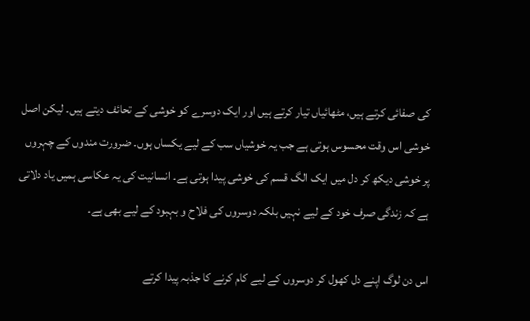کی صفائی کرتے ہیں، مٹھائیاں تیار کرتے ہیں اور ایک دوسرے کو خوشی کے تحائف دیتے ہیں۔ لیکن اصل خوشی اس وقت محسوس ہوتی ہے جب یہ خوشیاں سب کے لیے یکساں ہوں۔ ضرورت مندوں کے چہروں پر خوشی دیکھ کر دل میں ایک الگ قسم کی خوشی پیدا ہوتی ہے۔ انسانیت کی یہ عکاسی ہمیں یاد دلاتی ہے کہ زندگی صرف خود کے لیے نہیں بلکہ دوسروں کی فلاح و بہبود کے لیے بھی ہے۔

اس دن لوگ اپنے دل کھول کر دوسروں کے لیے کام کرنے کا جذبہ پیدا کرتے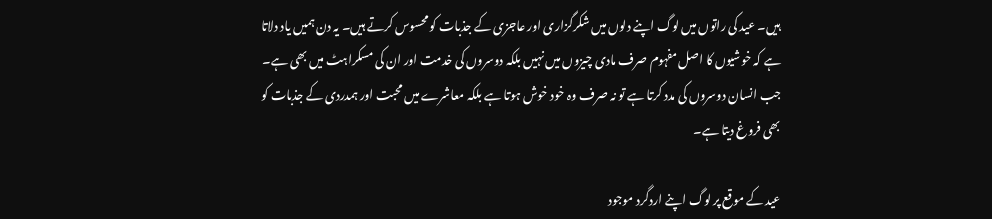ہیں۔ عید کی راتوں میں لوگ اپنے دلوں میں شکرگزاری اور عاجزی کے جذبات کو محسوس کرتے ہیں۔ یہ دن ہمیں یاد دلاتا ہے کہ خوشیوں کا اصل مفہوم صرف مادی چیزوں میں نہیں بلکہ دوسروں کی خدمت اور ان کی مسکراہٹ میں بھی ہے۔ جب انسان دوسروں کی مدد کرتا ہے تو نہ صرف وہ خود خوش ہوتا ہے بلکہ معاشرے میں محبت اور ہمدردی کے جذبات کو بھی فروغ دیتا ہے۔

عید کے موقع پر لوگ اپنے اردگرد موجود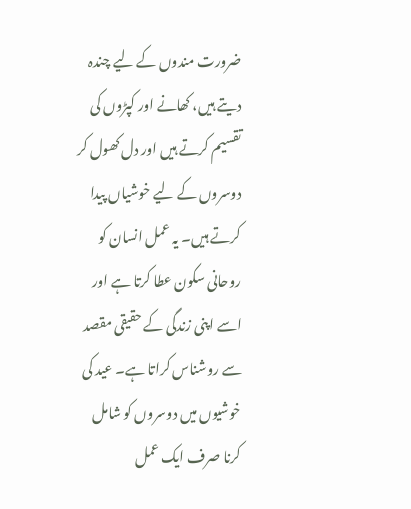ضرورت مندوں کے لیے چندہ دیتے ہیں، کھانے اور کپڑوں کی تقسیم کرتے ہیں اور دل کھول کر دوسروں کے لیے خوشیاں پیدا کرتے ہیں۔ یہ عمل انسان کو روحانی سکون عطا کرتا ہے اور اسے اپنی زندگی کے حقیقی مقصد سے روشناس کراتا ہے۔ عید کی خوشیوں میں دوسروں کو شامل کرنا صرف ایک عمل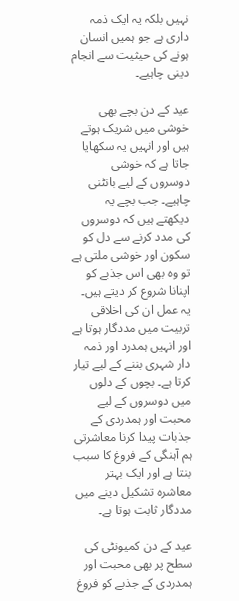نہیں بلکہ یہ ایک ذمہ داری ہے جو ہمیں انسان ہونے کی حیثیت سے انجام دینی چاہیے۔

عید کے دن بچے بھی خوشی میں شریک ہوتے ہیں اور انہیں یہ سکھایا جاتا ہے کہ خوشی دوسروں کے لیے بانٹنی چاہیے۔ جب بچے یہ دیکھتے ہیں کہ دوسروں کی مدد کرنے سے دل کو سکون اور خوشی ملتی ہے تو وہ بھی اس جذبے کو اپنانا شروع کر دیتے ہیں۔ یہ عمل ان کی اخلاقی تربیت میں مددگار ہوتا ہے اور انہیں ہمدرد اور ذمہ دار شہری بننے کے لیے تیار کرتا ہے۔ بچوں کے دلوں میں دوسروں کے لیے محبت اور ہمدردی کے جذبات پیدا کرنا معاشرتی ہم آہنگی کے فروغ کا سبب بنتا ہے اور ایک بہتر معاشرہ تشکیل دینے میں مددگار ثابت ہوتا ہے۔

عید کے دن کمیونٹی کی سطح پر بھی محبت اور ہمدردی کے جذبے کو فروغ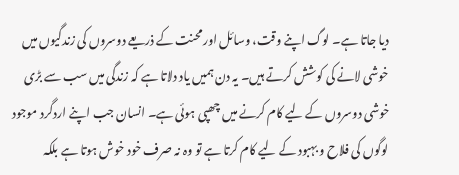دیا جاتا ہے۔ لوگ اپنے وقت، وسائل اور محنت کے ذریعے دوسروں کی زندگیوں میں خوشی لانے کی کوشش کرتے ہیں۔ یہ دن ہمیں یاد دلاتا ہے کہ زندگی میں سب سے بڑی خوشی دوسروں کے لیے کام کرنے میں چھپی ہوئی ہے۔ انسان جب اپنے اردگرد موجود لوگوں کی فلاح و بہبود کے لیے کام کرتا ہے تو وہ نہ صرف خود خوش ہوتا ہے بلکہ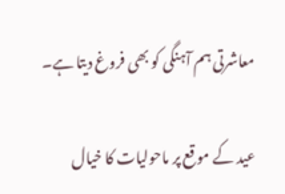معاشرتی ہم آہنگی کو بھی فروغ دیتا ہے۔

عید کے موقع پر ماحولیات کا خیال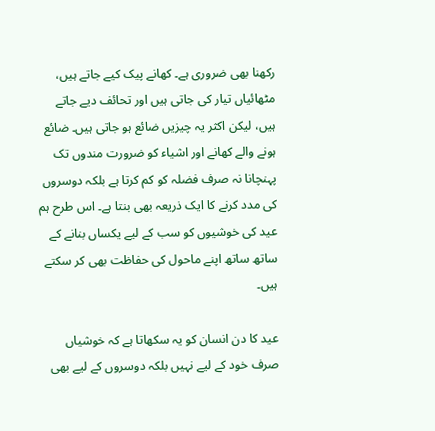رکھنا بھی ضروری ہے۔ کھانے پیک کیے جاتے ہیں، مٹھائیاں تیار کی جاتی ہیں اور تحائف دیے جاتے ہیں، لیکن اکثر یہ چیزیں ضائع ہو جاتی ہیں۔ ضائع ہونے والے کھانے اور اشیاء کو ضرورت مندوں تک پہنچانا نہ صرف فضلہ کو کم کرتا ہے بلکہ دوسروں کی مدد کرنے کا ایک ذریعہ بھی بنتا ہے۔ اس طرح ہم عید کی خوشیوں کو سب کے لیے یکساں بنانے کے ساتھ ساتھ اپنے ماحول کی حفاظت بھی کر سکتے ہیں۔

عید کا دن انسان کو یہ سکھاتا ہے کہ خوشیاں صرف خود کے لیے نہیں بلکہ دوسروں کے لیے بھی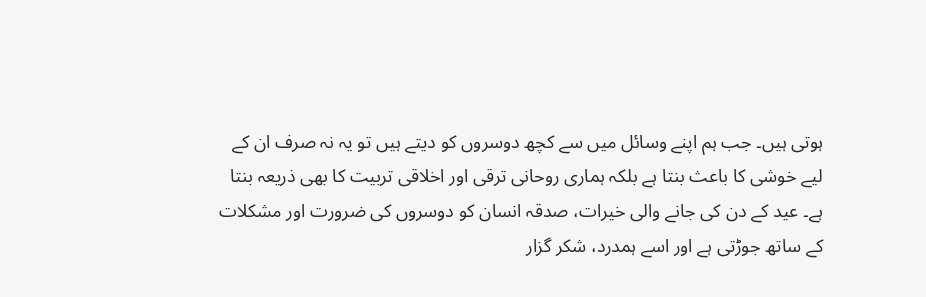ہوتی ہیں۔ جب ہم اپنے وسائل میں سے کچھ دوسروں کو دیتے ہیں تو یہ نہ صرف ان کے لیے خوشی کا باعث بنتا ہے بلکہ ہماری روحانی ترقی اور اخلاقی تربیت کا بھی ذریعہ بنتا ہے۔ عید کے دن کی جانے والی خیرات، صدقہ انسان کو دوسروں کی ضرورت اور مشکلات کے ساتھ جوڑتی ہے اور اسے ہمدرد، شکر گزار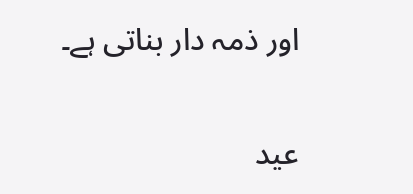اور ذمہ دار بناتی ہے۔

عید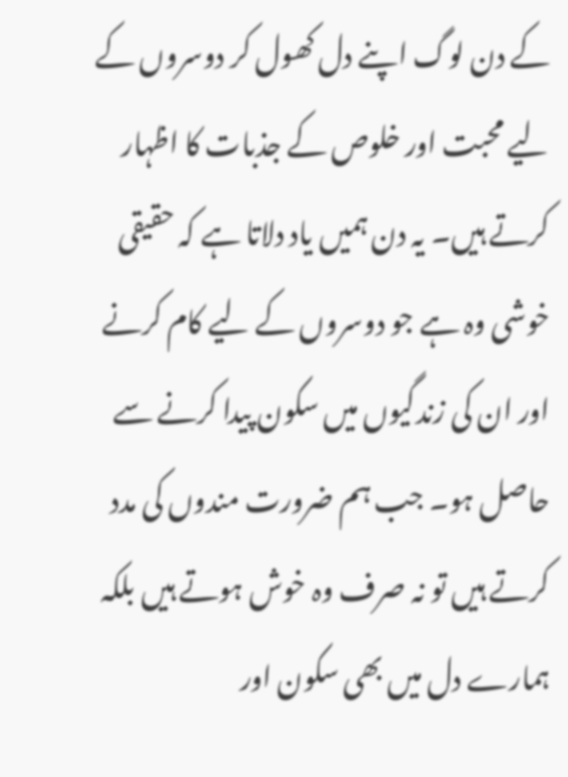کے دن لوگ اپنے دل کھول کر دوسروں کے لیے محبت اور خلوص کے جذبات کا اظہار کرتے ہیں۔ یہ دن ہمیں یاد دلاتا ہے کہ حقیقی خوشی وہ ہے جو دوسروں کے لیے کام کرنے اور ان کی زندگیوں میں سکون پیدا کرنے سے حاصل ہو۔ جب ہم ضرورت مندوں کی مدد کرتے ہیں تو نہ صرف وہ خوش ہوتے ہیں بلکہ ہمارے دل میں بھی سکون اور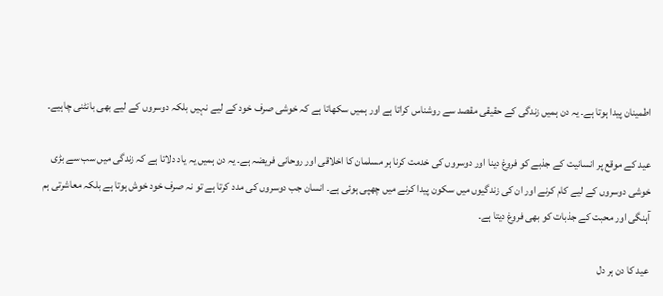اطمینان پیدا ہوتا ہے۔ یہ دن ہمیں زندگی کے حقیقی مقصد سے روشناس کراتا ہے اور ہمیں سکھاتا ہے کہ خوشی صرف خود کے لیے نہیں بلکہ دوسروں کے لیے بھی بانٹنی چاہیے۔

عید کے موقع پر انسانیت کے جذبے کو فروغ دینا اور دوسروں کی خدمت کرنا ہر مسلمان کا اخلاقی اور روحانی فریضہ ہے۔ یہ دن ہمیں یہ یاد دلاتا ہے کہ زندگی میں سب سے بڑی خوشی دوسروں کے لیے کام کرنے اور ان کی زندگیوں میں سکون پیدا کرنے میں چھپی ہوئی ہے۔ انسان جب دوسروں کی مدد کرتا ہے تو نہ صرف خود خوش ہوتا ہے بلکہ معاشرتی ہم آہنگی اور محبت کے جذبات کو بھی فروغ دیتا ہے۔

عید کا دن ہر دل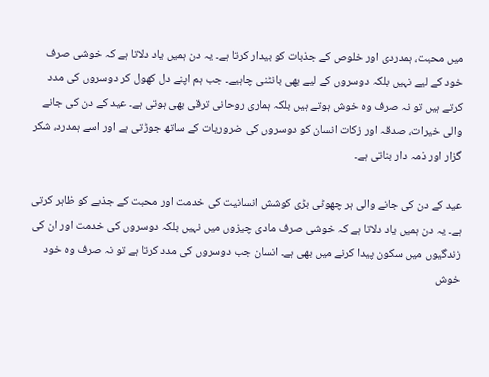میں محبت، ہمدردی اور خلوص کے جذبات کو بیدار کرتا ہے۔ یہ دن ہمیں یاد دلاتا ہے کہ خوشی صرف خود کے لیے نہیں بلکہ دوسروں کے لیے بھی بانٹنی چاہیے۔ جب ہم اپنے دل کھول کر دوسروں کی مدد کرتے ہیں تو نہ صرف وہ خوش ہوتے ہیں بلکہ ہماری روحانی ترقی بھی ہوتی ہے۔ عید کے دن کی جانے والی خیرات، صدقہ اور زکات انسان کو دوسروں کی ضروریات کے ساتھ جوڑتی ہے اور اسے ہمدرد، شکر گزار اور ذمہ دار بناتی ہے۔

عید کے دن کی جانے والی ہر چھوٹی بڑی کوشش انسانیت کی خدمت اور محبت کے جذبے کو ظاہر کرتی ہے۔ یہ دن ہمیں یاد دلاتا ہے کہ خوشی صرف مادی چیزوں میں نہیں بلکہ دوسروں کی خدمت اور ان کی زندگیوں میں سکون پیدا کرنے میں بھی ہے۔ انسان جب دوسروں کی مدد کرتا ہے تو نہ صرف وہ خود خوش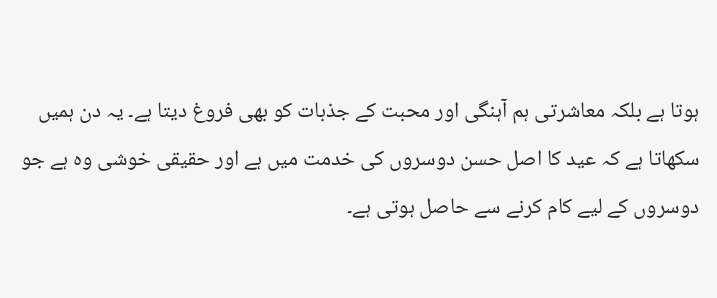ہوتا ہے بلکہ معاشرتی ہم آہنگی اور محبت کے جذبات کو بھی فروغ دیتا ہے۔ یہ دن ہمیں سکھاتا ہے کہ عید کا اصل حسن دوسروں کی خدمت میں ہے اور حقیقی خوشی وہ ہے جو دوسروں کے لیے کام کرنے سے حاصل ہوتی ہے۔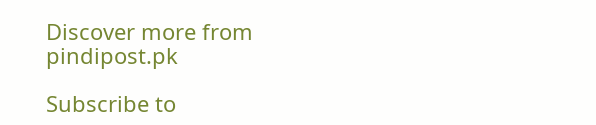Discover more from pindipost.pk

Subscribe to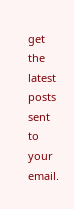get the latest posts sent to your email.